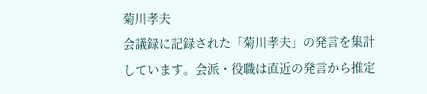菊川孝夫
会議録に記録された「菊川孝夫」の発言を集計しています。会派・役職は直近の発言から推定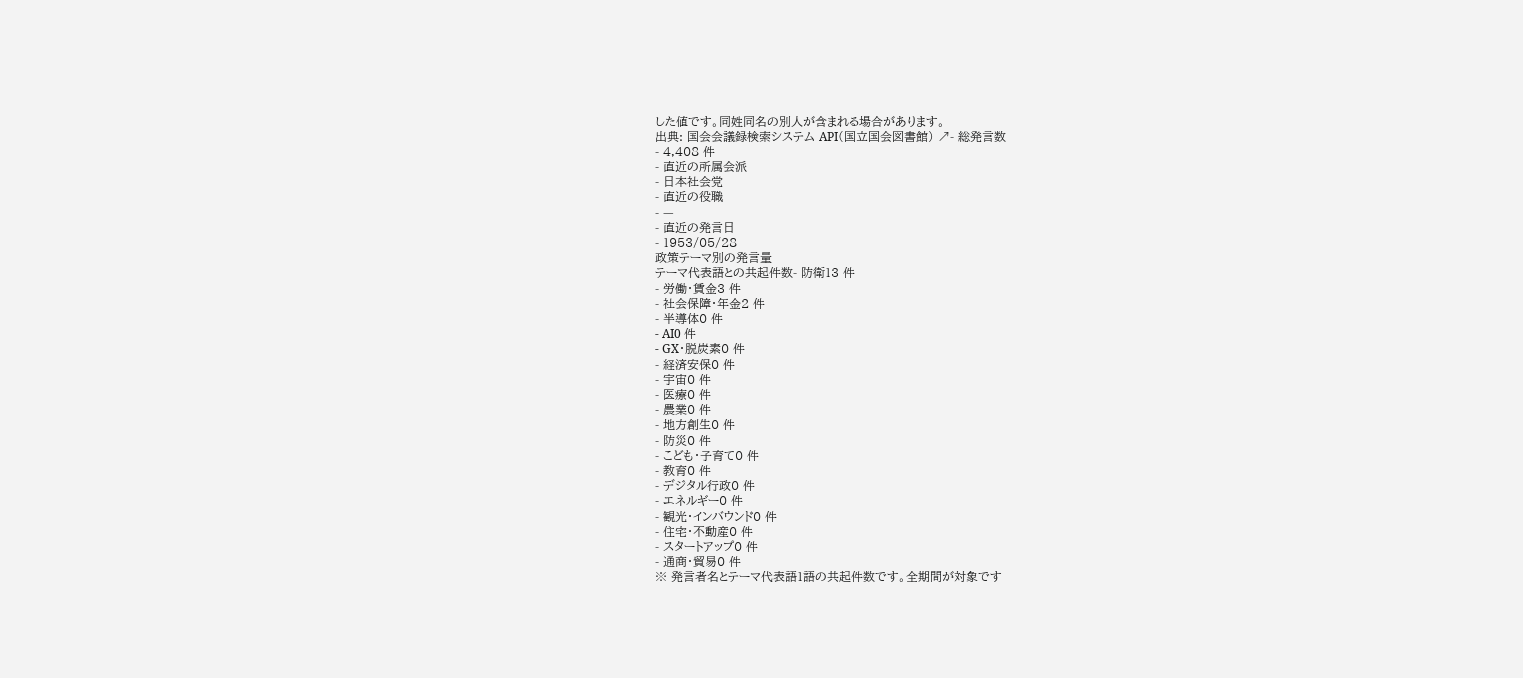した値です。同姓同名の別人が含まれる場合があります。
出典: 国会会議録検索システム API(国立国会図書館) ↗- 総発言数
- 4,408 件
- 直近の所属会派
- 日本社会党
- 直近の役職
- —
- 直近の発言日
- 1953/05/28
政策テーマ別の発言量
テーマ代表語との共起件数- 防衛13 件
- 労働・賃金3 件
- 社会保障・年金2 件
- 半導体0 件
- AI0 件
- GX・脱炭素0 件
- 経済安保0 件
- 宇宙0 件
- 医療0 件
- 農業0 件
- 地方創生0 件
- 防災0 件
- こども・子育て0 件
- 教育0 件
- デジタル行政0 件
- エネルギー0 件
- 観光・インバウンド0 件
- 住宅・不動産0 件
- スタートアップ0 件
- 通商・貿易0 件
※ 発言者名とテーマ代表語1語の共起件数です。全期間が対象です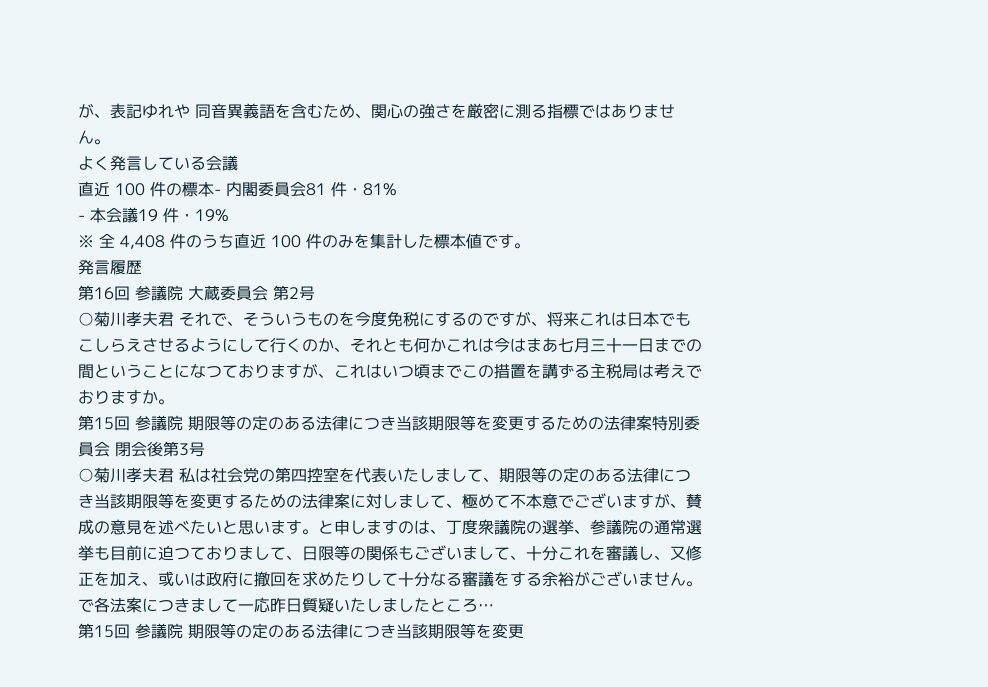が、表記ゆれや 同音異義語を含むため、関心の強さを厳密に測る指標ではありません。
よく発言している会議
直近 100 件の標本- 内閣委員会81 件・81%
- 本会議19 件・19%
※ 全 4,408 件のうち直近 100 件のみを集計した標本値です。
発言履歴
第16回 参議院 大蔵委員会 第2号
○菊川孝夫君 それで、そういうものを今度免税にするのですが、将来これは日本でもこしらえさせるようにして行くのか、それとも何かこれは今はまあ七月三十一日までの間ということになつておりますが、これはいつ頃までこの措置を講ずる主税局は考えでおりますか。
第15回 参議院 期限等の定のある法律につき当該期限等を変更するための法律案特別委員会 閉会後第3号
○菊川孝夫君 私は社会党の第四控室を代表いたしまして、期限等の定のある法律につき当該期限等を変更するための法律案に対しまして、極めて不本意でございますが、賛成の意見を述べたいと思います。と申しますのは、丁度衆議院の選挙、参議院の通常選挙も目前に迫つておりまして、日限等の関係もございまして、十分これを審議し、又修正を加え、或いは政府に撤回を求めたりして十分なる審議をする余裕がございません。で各法案につきまして一応昨日質疑いたしましたところ…
第15回 参議院 期限等の定のある法律につき当該期限等を変更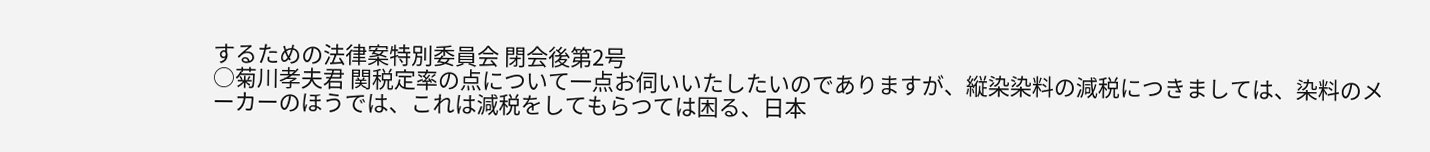するための法律案特別委員会 閉会後第2号
○菊川孝夫君 関税定率の点について一点お伺いいたしたいのでありますが、縦染染料の減税につきましては、染料のメーカーのほうでは、これは減税をしてもらつては困る、日本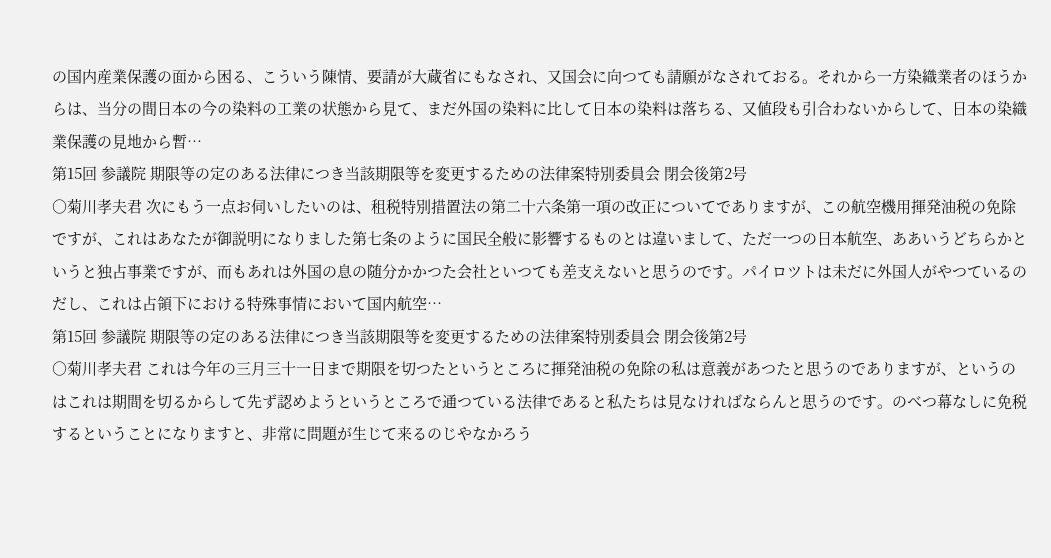の国内産業保護の面から困る、こういう陳情、要請が大蔵省にもなされ、又国会に向つても請願がなされておる。それから一方染織業者のほうからは、当分の間日本の今の染料の工業の状態から見て、まだ外国の染料に比して日本の染料は落ちる、又値段も引合わないからして、日本の染織業保護の見地から暫…
第15回 参議院 期限等の定のある法律につき当該期限等を変更するための法律案特別委員会 閉会後第2号
○菊川孝夫君 次にもう一点お伺いしたいのは、租税特別措置法の第二十六条第一項の改正についてでありますが、この航空機用揮発油税の免除ですが、これはあなたが御説明になりました第七条のように国民全般に影響するものとは違いまして、ただ一つの日本航空、ああいうどちらかというと独占事業ですが、而もあれは外国の息の随分かかつた会社といつても差支えないと思うのです。パイロツトは未だに外国人がやつているのだし、これは占領下における特殊事情において国内航空…
第15回 参議院 期限等の定のある法律につき当該期限等を変更するための法律案特別委員会 閉会後第2号
○菊川孝夫君 これは今年の三月三十一日まで期限を切つたというところに揮発油税の免除の私は意義があつたと思うのでありますが、というのはこれは期間を切るからして先ず認めようというところで通つている法律であると私たちは見なければならんと思うのです。のべつ幕なしに免税するということになりますと、非常に問題が生じて来るのじやなかろう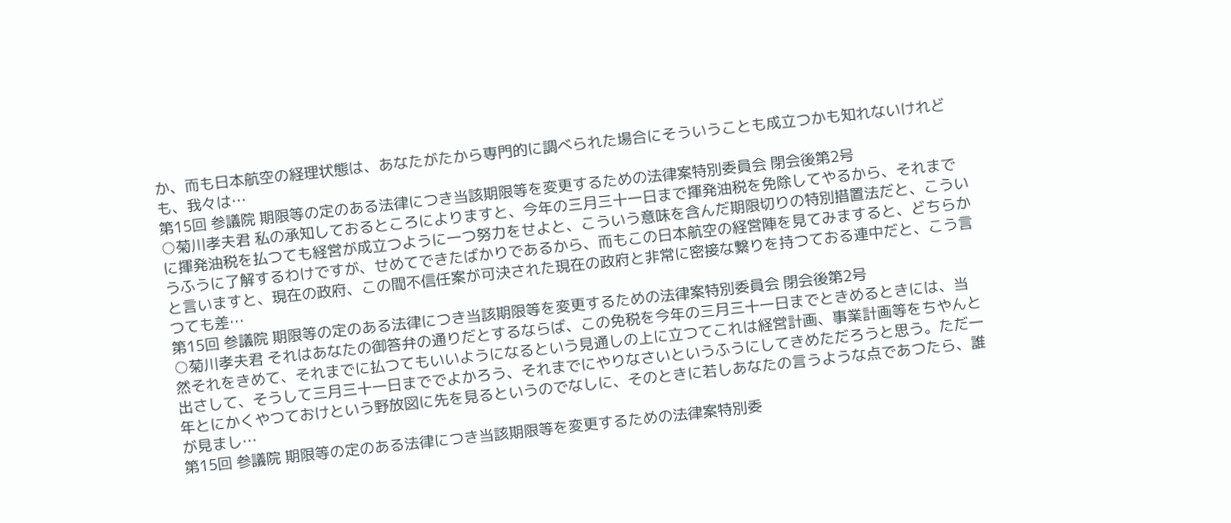か、而も日本航空の経理状態は、あなたがたから専門的に調べられた場合にそういうことも成立つかも知れないけれども、我々は…
第15回 参議院 期限等の定のある法律につき当該期限等を変更するための法律案特別委員会 閉会後第2号
○菊川孝夫君 私の承知しておるところによりますと、今年の三月三十一日まで揮発油税を免除してやるから、それまでに揮発油税を払つても経営が成立つように一つ努力をせよと、こういう意味を含んだ期限切りの特別措置法だと、こういうふうに了解するわけですが、せめてできたばかりであるから、而もこの日本航空の経営陣を見てみますると、どちらかと言いますと、現在の政府、この間不信任案が可決された現在の政府と非常に密接な繋りを持つておる連中だと、こう言つても差…
第15回 参議院 期限等の定のある法律につき当該期限等を変更するための法律案特別委員会 閉会後第2号
○菊川孝夫君 それはあなたの御答弁の通りだとするならば、この免税を今年の三月三十一日までときめるときには、当然それをきめて、それまでに払つてもいいようになるという見通しの上に立つてこれは経営計画、事業計画等をちやんと出さして、そうして三月三十一日まででよかろう、それまでにやりなさいというふうにしてきめただろうと思う。ただ一年とにかくやつておけという野放図に先を見るというのでなしに、そのときに若しあなたの言うような点であつたら、誰が見まし…
第15回 参議院 期限等の定のある法律につき当該期限等を変更するための法律案特別委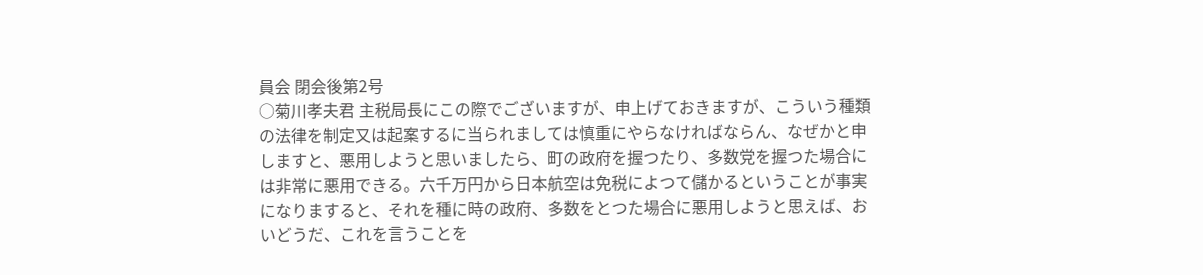員会 閉会後第2号
○菊川孝夫君 主税局長にこの際でございますが、申上げておきますが、こういう種類の法律を制定又は起案するに当られましては慎重にやらなければならん、なぜかと申しますと、悪用しようと思いましたら、町の政府を握つたり、多数党を握つた場合には非常に悪用できる。六千万円から日本航空は免税によつて儲かるということが事実になりますると、それを種に時の政府、多数をとつた場合に悪用しようと思えば、おいどうだ、これを言うことを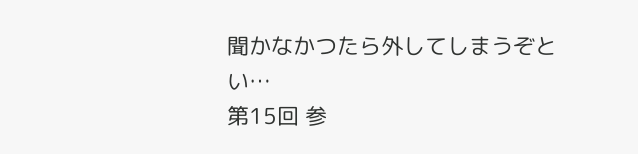聞かなかつたら外してしまうぞとい…
第15回 参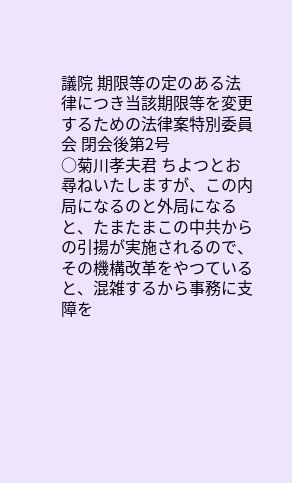議院 期限等の定のある法律につき当該期限等を変更するための法律案特別委員会 閉会後第2号
○菊川孝夫君 ちよつとお尋ねいたしますが、この内局になるのと外局になると、たまたまこの中共からの引揚が実施されるので、その機構改革をやつていると、混雑するから事務に支障を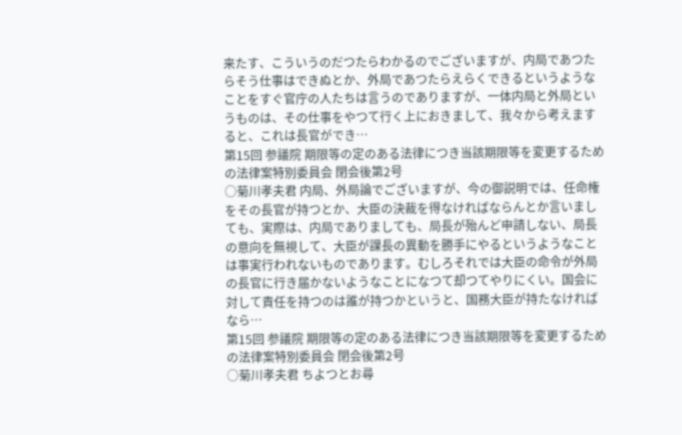来たす、こういうのだつたらわかるのでございますが、内局であつたらそう仕事はできぬとか、外局であつたらえらくできるというようなことをすぐ官庁の人たちは言うのでありますが、一体内局と外局というものは、その仕事をやつて行く上におきまして、我々から考えますると、これは長官ができ…
第15回 参議院 期限等の定のある法律につき当該期限等を変更するための法律案特別委員会 閉会後第2号
○菊川孝夫君 内局、外局論でございますが、今の御説明では、任命権をその長官が持つとか、大臣の決裁を得なければならんとか言いましても、実際は、内局でありましても、局長が殆んど申請しない、局長の意向を無視して、大臣が課長の異動を勝手にやるというようなことは事実行われないものであります。むしろそれでは大臣の命令が外局の長官に行き届かないようなことになつて却つてやりにくい。国会に対して責任を持つのは誰が持つかというと、国務大臣が持たなければなら…
第15回 参議院 期限等の定のある法律につき当該期限等を変更するための法律案特別委員会 閉会後第2号
○菊川孝夫君 ちよつとお尋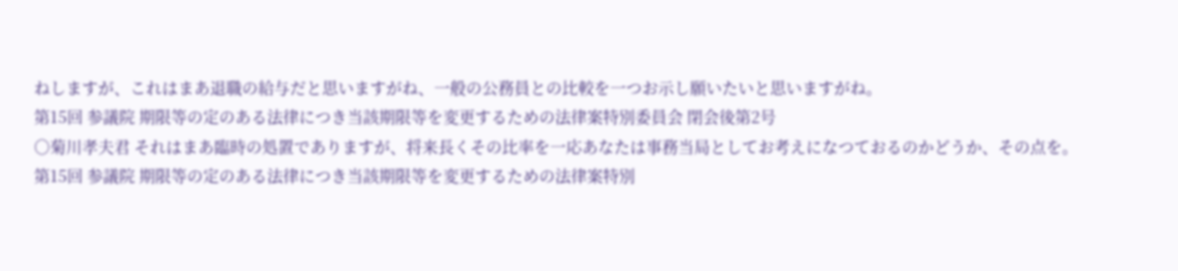ねしますが、これはまあ退職の給与だと思いますがね、一般の公務員との比較を一つお示し願いたいと思いますがね。
第15回 参議院 期限等の定のある法律につき当該期限等を変更するための法律案特別委員会 閉会後第2号
○菊川孝夫君 それはまあ臨時の処置でありますが、将来長くその比率を一応あなたは事務当局としてお考えになつておるのかどうか、その点を。
第15回 参議院 期限等の定のある法律につき当該期限等を変更するための法律案特別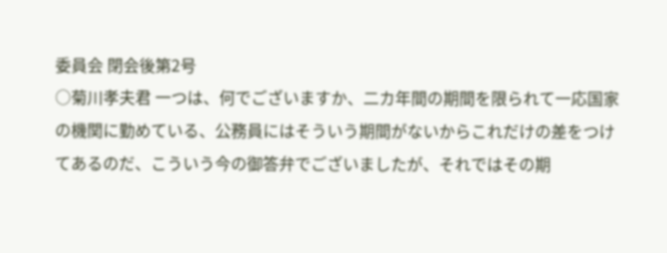委員会 閉会後第2号
○菊川孝夫君 一つは、何でございますか、二カ年間の期間を限られて一応国家の機関に勤めている、公務員にはそういう期間がないからこれだけの差をつけてあるのだ、こういう今の御答弁でございましたが、それではその期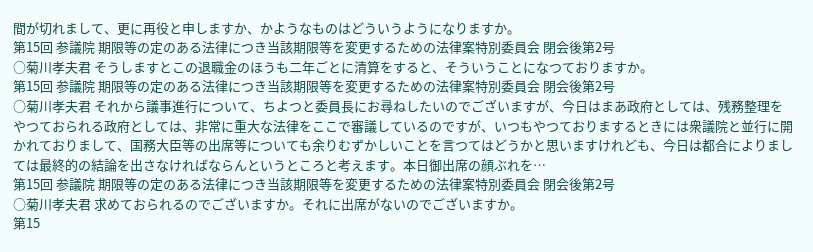間が切れまして、更に再役と申しますか、かようなものはどういうようになりますか。
第15回 参議院 期限等の定のある法律につき当該期限等を変更するための法律案特別委員会 閉会後第2号
○菊川孝夫君 そうしますとこの退職金のほうも二年ごとに清算をすると、そういうことになつておりますか。
第15回 参議院 期限等の定のある法律につき当該期限等を変更するための法律案特別委員会 閉会後第2号
○菊川孝夫君 それから議事進行について、ちよつと委員長にお尋ねしたいのでございますが、今日はまあ政府としては、残務整理をやつておられる政府としては、非常に重大な法律をここで審議しているのですが、いつもやつておりまするときには衆議院と並行に開かれておりまして、国務大臣等の出席等についても余りむずかしいことを言つてはどうかと思いますけれども、今日は都合によりましては最終的の結論を出さなければならんというところと考えます。本日御出席の顔ぶれを…
第15回 参議院 期限等の定のある法律につき当該期限等を変更するための法律案特別委員会 閉会後第2号
○菊川孝夫君 求めておられるのでございますか。それに出席がないのでございますか。
第15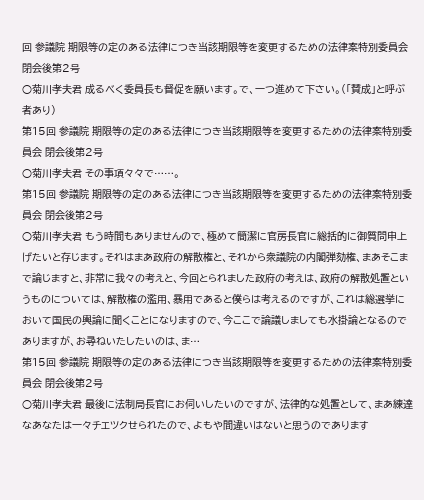回 参議院 期限等の定のある法律につき当該期限等を変更するための法律案特別委員会 閉会後第2号
○菊川孝夫君 成るべく委員長も督促を願います。で、一つ進めて下さい。(「賛成」と呼ぶ者あり)
第15回 参議院 期限等の定のある法律につき当該期限等を変更するための法律案特別委員会 閉会後第2号
○菊川孝夫君 その事項々々で……。
第15回 参議院 期限等の定のある法律につき当該期限等を変更するための法律案特別委員会 閉会後第2号
○菊川孝夫君 もう時間もありませんので、極めて簡潔に官房長官に総括的に御質問申上げたいと存じます。それはまあ政府の解散権と、それから衆議院の内閣弾劾権、まあそこまで論じますと、非常に我々の考えと、今回とられました政府の考えは、政府の解散処置というものについては、解散権の濫用、暴用であると僕らは考えるのですが、これは総選挙において国民の輿論に聞くことになりますので、今ここで論議しましても水掛論となるのでありますが、お尋ねいたしたいのは、ま…
第15回 参議院 期限等の定のある法律につき当該期限等を変更するための法律案特別委員会 閉会後第2号
○菊川孝夫君 最後に法制局長官にお伺いしたいのですが、法律的な処置として、まあ練達なあなたは一々チエツクせられたので、よもや間違いはないと思うのであります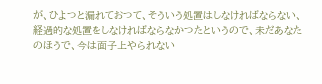が、ひよつと漏れておつて、そういう処置はしなければならない、経過的な処置をしなければならなかつたというので、未だあなたのほうで、今は面子上やられない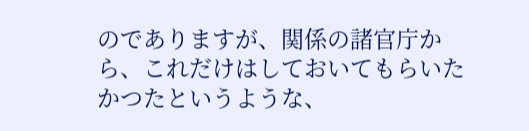のでありますが、関係の諸官庁から、これだけはしておいてもらいたかつたというような、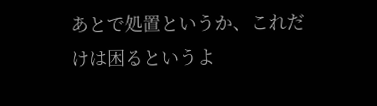あとで処置というか、これだけは困るというよ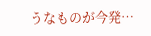うなものが今発…